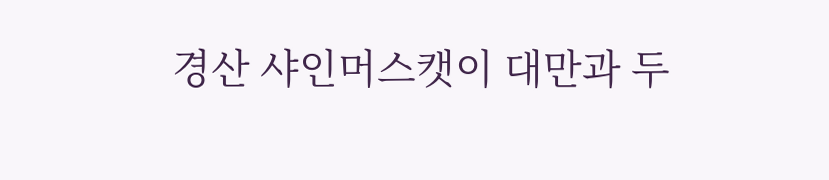경산 샤인머스캣이 대만과 두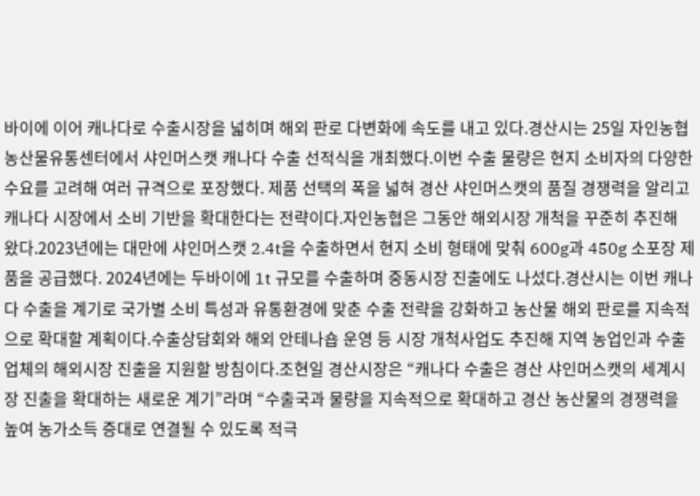바이에 이어 캐나다로 수출시장을 넓히며 해외 판로 다변화에 속도를 내고 있다.경산시는 25일 자인농협 농산물유통센터에서 샤인머스캣 캐나다 수출 선적식을 개최했다.이번 수출 물량은 현지 소비자의 다양한 수요를 고려해 여러 규격으로 포장했다. 제품 선택의 폭을 넓혀 경산 샤인머스캣의 품질 경쟁력을 알리고 캐나다 시장에서 소비 기반을 확대한다는 전략이다.자인농협은 그동안 해외시장 개척을 꾸준히 추진해 왔다.2023년에는 대만에 샤인머스캣 2.4t을 수출하면서 현지 소비 형태에 맞춰 600g과 450g 소포장 제품을 공급했다. 2024년에는 두바이에 1t 규모를 수출하며 중동시장 진출에도 나섰다.경산시는 이번 캐나다 수출을 계기로 국가별 소비 특성과 유통환경에 맞춘 수출 전략을 강화하고 농산물 해외 판로를 지속적으로 확대할 계획이다.수출상담회와 해외 안테나숍 운영 등 시장 개척사업도 추진해 지역 농업인과 수출업체의 해외시장 진출을 지원할 방침이다.조현일 경산시장은 “캐나다 수출은 경산 샤인머스캣의 세계시장 진출을 확대하는 새로운 계기”라며 “수출국과 물량을 지속적으로 확대하고 경산 농산물의 경쟁력을 높여 농가소득 증대로 연결될 수 있도록 적극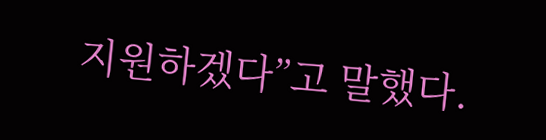지원하겠다”고 말했다.